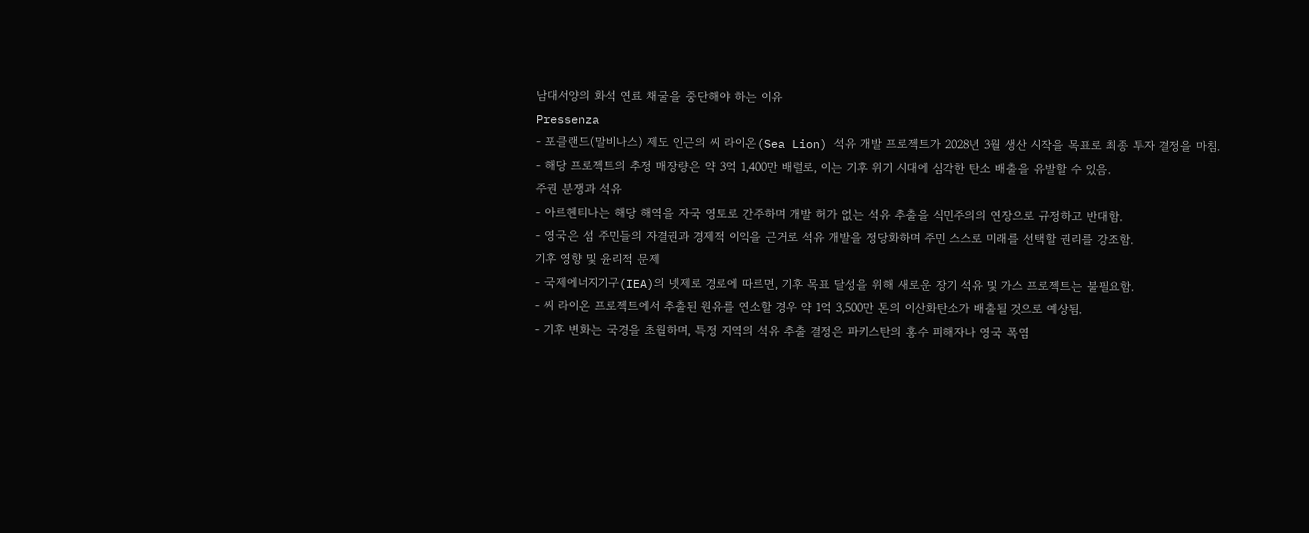남대서양의 화석 연료 채굴을 중단해야 하는 이유
Pressenza
- 포클랜드(말비나스) 제도 인근의 씨 라이온(Sea Lion) 석유 개발 프로젝트가 2028년 3월 생산 시작을 목표로 최종 투자 결정을 마침.
- 해당 프로젝트의 추정 매장량은 약 3억 1,400만 배럴로, 이는 기후 위기 시대에 심각한 탄소 배출을 유발할 수 있음.
주권 분쟁과 석유
- 아르헨티나는 해당 해역을 자국 영토로 간주하며 개발 허가 없는 석유 추출을 식민주의의 연장으로 규정하고 반대함.
- 영국은 섬 주민들의 자결권과 경제적 이익을 근거로 석유 개발을 정당화하며 주민 스스로 미래를 선택할 권리를 강조함.
기후 영향 및 윤리적 문제
- 국제에너지기구(IEA)의 넷제로 경로에 따르면, 기후 목표 달성을 위해 새로운 장기 석유 및 가스 프로젝트는 불필요함.
- 씨 라이온 프로젝트에서 추출된 원유를 연소할 경우 약 1억 3,500만 톤의 이산화탄소가 배출될 것으로 예상됨.
- 기후 변화는 국경을 초월하며, 특정 지역의 석유 추출 결정은 파키스탄의 홍수 피해자나 영국 폭염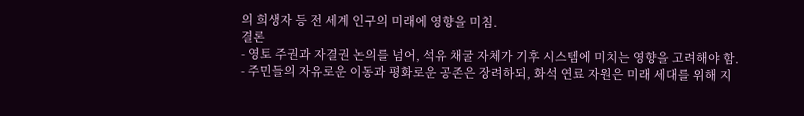의 희생자 등 전 세계 인구의 미래에 영향을 미침.
결론
- 영토 주권과 자결권 논의를 넘어, 석유 채굴 자체가 기후 시스템에 미치는 영향을 고려해야 함.
- 주민들의 자유로운 이동과 평화로운 공존은 장려하되, 화석 연료 자원은 미래 세대를 위해 지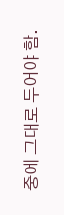중에 그대로 두어야 함.